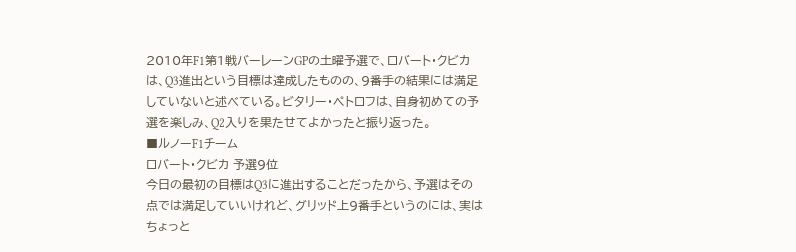2010年F1第1戦バーレーンGPの土曜予選で、ロバート・クビカは、Q3進出という目標は達成したものの、9番手の結果には満足していないと述べている。ビタリー・ペトロフは、自身初めての予選を楽しみ、Q2入りを果たせてよかったと振り返った。
■ルノーF1チーム
ロバート・クビカ 予選9位
今日の最初の目標はQ3に進出することだったから、予選はその点では満足していいけれど、グリッド上9番手というのには、実はちょっと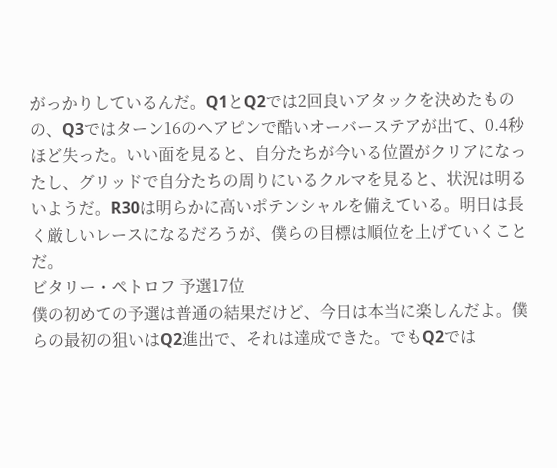がっかりしているんだ。Q1とQ2では2回良いアタックを決めたものの、Q3ではターン16のヘアピンで酷いオーバーステアが出て、0.4秒ほど失った。いい面を見ると、自分たちが今いる位置がクリアになったし、グリッドで自分たちの周りにいるクルマを見ると、状況は明るいようだ。R30は明らかに高いポテンシャルを備えている。明日は長く厳しいレースになるだろうが、僕らの目標は順位を上げていくことだ。
ビタリー・ペトロフ 予選17位
僕の初めての予選は普通の結果だけど、今日は本当に楽しんだよ。僕らの最初の狙いはQ2進出で、それは達成できた。でもQ2では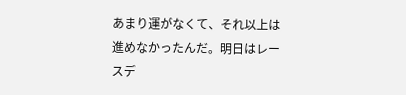あまり運がなくて、それ以上は進めなかったんだ。明日はレースデ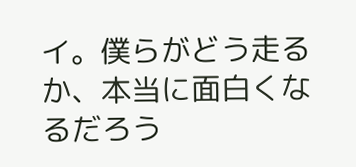イ。僕らがどう走るか、本当に面白くなるだろう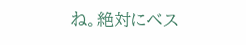ね。絶対にベス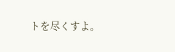トを尽くすよ。